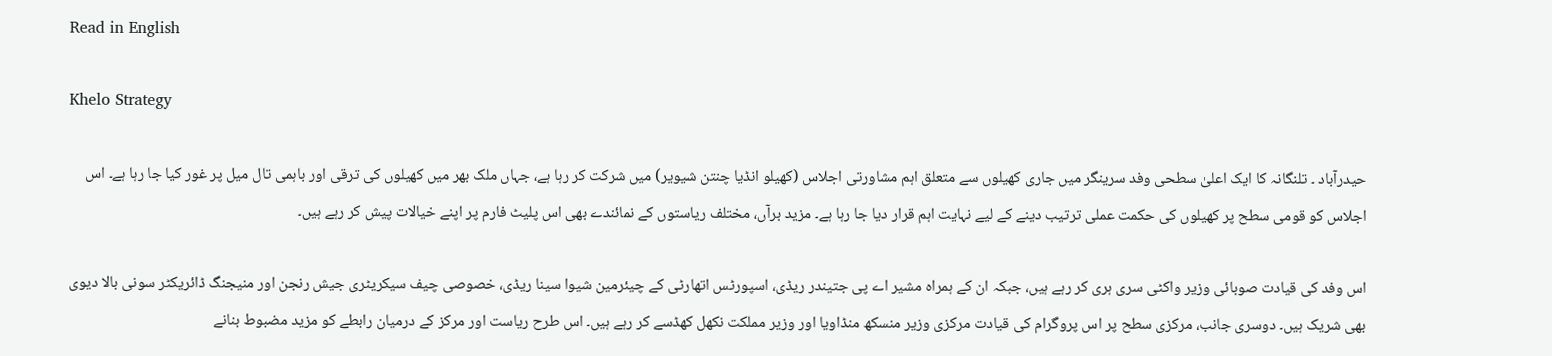Read in English

Khelo Strategy

حیدرآباد ۔ تلنگانہ کا ایک اعلیٰ سطحی وفد سرینگر میں جاری کھیلوں سے متعلق اہم مشاورتی اجلاس (کھیلو انڈیا چنتن شیویر) میں شرکت کر رہا ہے، جہاں ملک بھر میں کھیلوں کی ترقی اور باہمی تال میل پر غور کیا جا رہا ہے۔ اس اجلاس کو قومی سطح پر کھیلوں کی حکمت عملی ترتیب دینے کے لیے نہایت اہم قرار دیا جا رہا ہے۔ مزید برآں، مختلف ریاستوں کے نمائندے بھی اس پلیٹ فارم پر اپنے خیالات پیش کر رہے ہیں۔

اس وفد کی قیادت صوبائی وزیر واکٹی سری ہری کر رہے ہیں، جبکہ ان کے ہمراہ مشیر اے پی جتیندر ریڈی، اسپورٹس اتھارٹی کے چیئرمین شیوا سینا ریڈی، خصوصی چیف سیکریٹری جیش رنجن اور منیجنگ ڈائریکٹر سونی بالا دیوی بھی شریک ہیں۔ دوسری جانب، مرکزی سطح پر اس پروگرام کی قیادت مرکزی وزیر منسکھ منڈاویا اور وزیر مملکت نکھل کھڈسے کر رہے ہیں۔ اس طرح ریاست اور مرکز کے درمیان رابطے کو مزید مضبوط بنانے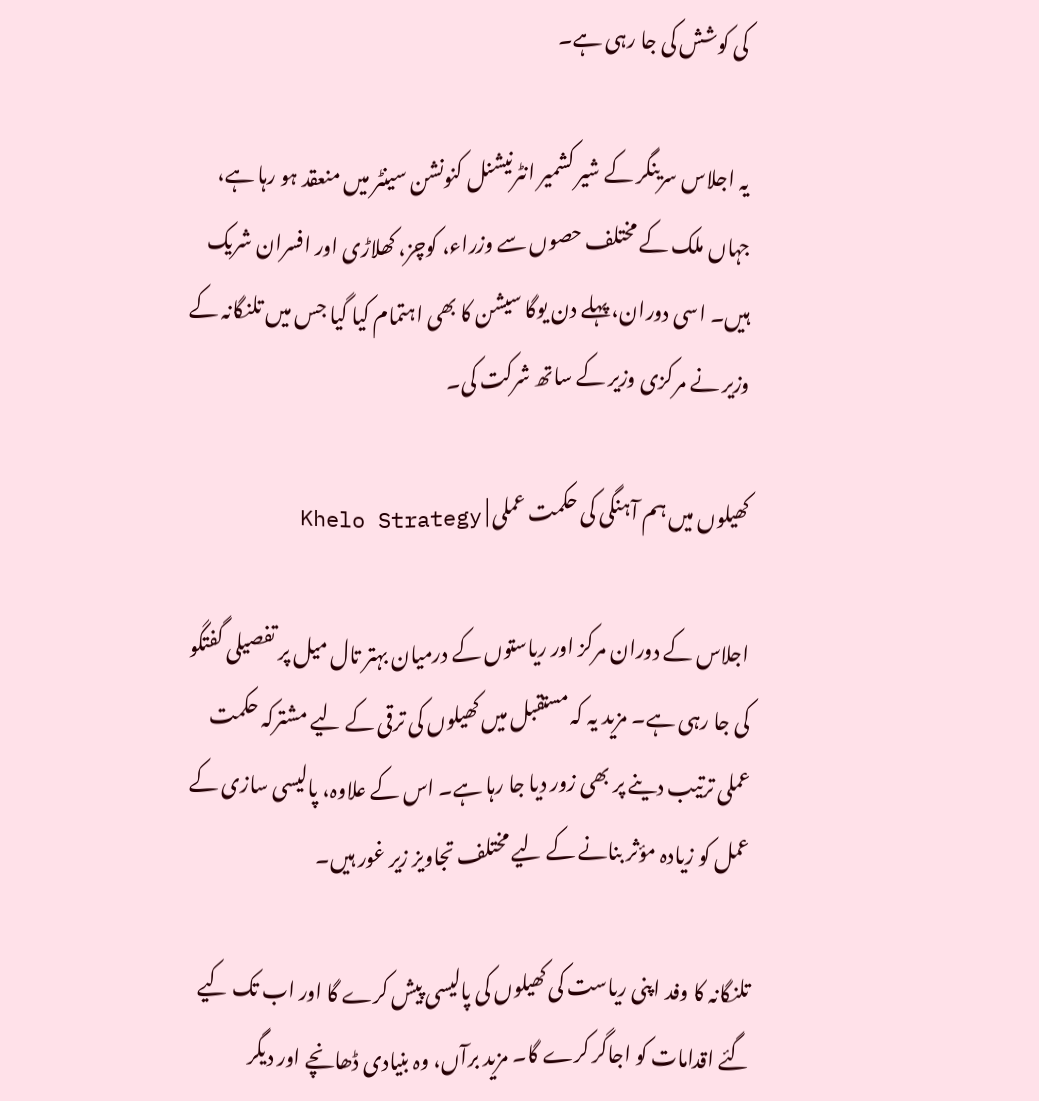کی کوشش کی جا رہی ہے۔

یہ اجلاس سرینگر کے شیر کشمیر انٹرنیشنل کنونشن سینٹر میں منعقد ہو رہا ہے، جہاں ملک کے مختلف حصوں سے وزراء، کوچز، کھلاڑی اور افسران شریک ہیں۔ اسی دوران، پہلے دن یوگا سیشن کا بھی اہتمام کیا گیا جس میں تلنگانہ کے وزیر نے مرکزی وزیر کے ساتھ شرکت کی۔

کھیلوں میں ہم آہنگی کی حکمت عملی | Khelo Strategy

اجلاس کے دوران مرکز اور ریاستوں کے درمیان بہتر تال میل پر تفصیلی گفتگو کی جا رہی ہے۔ مزید یہ کہ مستقبل میں کھیلوں کی ترقی کے لیے مشترکہ حکمت عملی ترتیب دینے پر بھی زور دیا جا رہا ہے۔ اس کے علاوہ، پالیسی سازی کے عمل کو زیادہ مؤثر بنانے کے لیے مختلف تجاویز زیر غور ہیں۔

تلنگانہ کا وفد اپنی ریاست کی کھیلوں کی پالیسی پیش کرے گا اور اب تک کیے گئے اقدامات کو اجاگر کرے گا۔ مزید برآں، وہ بنیادی ڈھانچے اور دیگر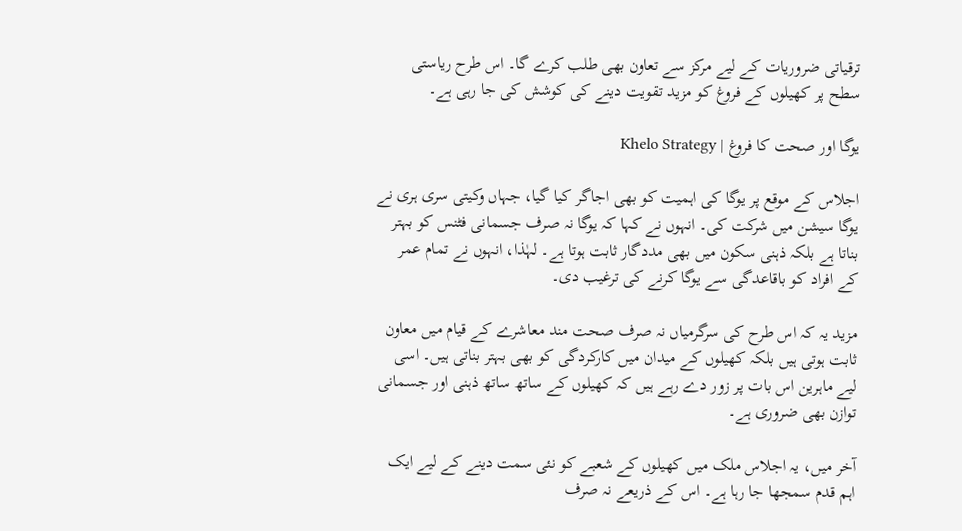ترقیاتی ضروریات کے لیے مرکز سے تعاون بھی طلب کرے گا۔ اس طرح ریاستی سطح پر کھیلوں کے فروغ کو مزید تقویت دینے کی کوشش کی جا رہی ہے۔

یوگا اور صحت کا فروغ | Khelo Strategy

اجلاس کے موقع پر یوگا کی اہمیت کو بھی اجاگر کیا گیا، جہاں وکیتی سری ہری نے یوگا سیشن میں شرکت کی۔ انہوں نے کہا کہ یوگا نہ صرف جسمانی فٹنس کو بہتر بناتا ہے بلکہ ذہنی سکون میں بھی مددگار ثابت ہوتا ہے۔ لہٰذا، انہوں نے تمام عمر کے افراد کو باقاعدگی سے یوگا کرنے کی ترغیب دی۔

مزید یہ کہ اس طرح کی سرگرمیاں نہ صرف صحت مند معاشرے کے قیام میں معاون ثابت ہوتی ہیں بلکہ کھیلوں کے میدان میں کارکردگی کو بھی بہتر بناتی ہیں۔ اسی لیے ماہرین اس بات پر زور دے رہے ہیں کہ کھیلوں کے ساتھ ساتھ ذہنی اور جسمانی توازن بھی ضروری ہے۔

آخر میں، یہ اجلاس ملک میں کھیلوں کے شعبے کو نئی سمت دینے کے لیے ایک اہم قدم سمجھا جا رہا ہے۔ اس کے ذریعے نہ صرف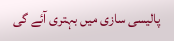پالیسی سازی میں بہتری آئے گی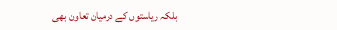بلکہ ریاستوں کے درمیان تعاون بھی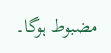مضبوط ہوگا۔